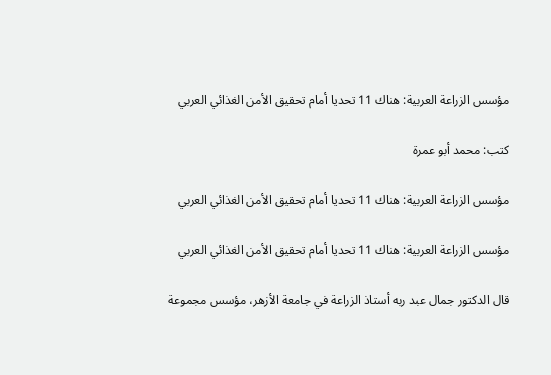مؤسس الزراعة العربية: هناك 11 تحديا أمام تحقيق الأمن الغذائي العربي

كتب: محمد أبو عمرة

مؤسس الزراعة العربية: هناك 11 تحديا أمام تحقيق الأمن الغذائي العربي

مؤسس الزراعة العربية: هناك 11 تحديا أمام تحقيق الأمن الغذائي العربي

قال الدكتور جمال عبد ربه أستاذ الزراعة في جامعة الأزهر، مؤسس مجموعة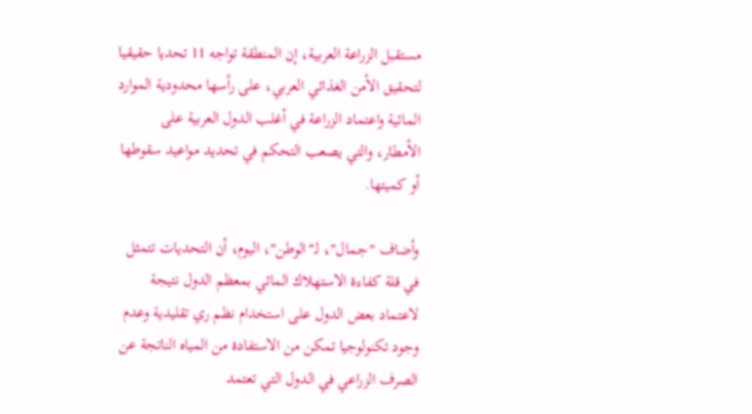مستقبل الزراعة العربية، إن المنطقة تواجه 11 تحديا حقيقيا لتحقيق الأمن الغذائي العربي، على رأسها محدودية الموارد المائية واعتماد الزراعة في أغلب الدول العربية على الأمطار، والتي يصعب التحكم في تحديد مواعيد سقوطها أو كميتها.

وأضاف "جمال"، لـ"الوطن"، اليوم، أن التحديات تتمثل في قلة كفاءة الاستهلاك المائي بمعظم الدول نتيجة لاعتماد بعض الدول على استخدام نظم ري تقليدية وعدم وجود تكنولوجيا تمكن من الاستفادة من المياه الناتجة عن الصرف الزراعي في الدول التي تعتمد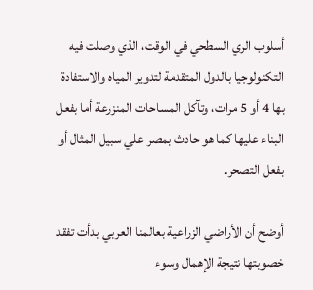أسلوب الري السطحي في الوقت، الذي وصلت فيه التكنولوجيا بالدول المتقدمة لتدوير المياه والاستفادة بها 4 أو 5 مرات، وتآكل المساحات المنزرعة أما بفعل البناء عليها كما هو حادث بمصر علي سبيل المثال أو بفعل التصحر.

أوضح أن الأراضي الزراعية بعالمنا العربي بدأت تفقد خصوبتها نتيجة الإهمال وسوء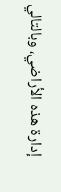إدارة هذه الأراضي، وبالتالي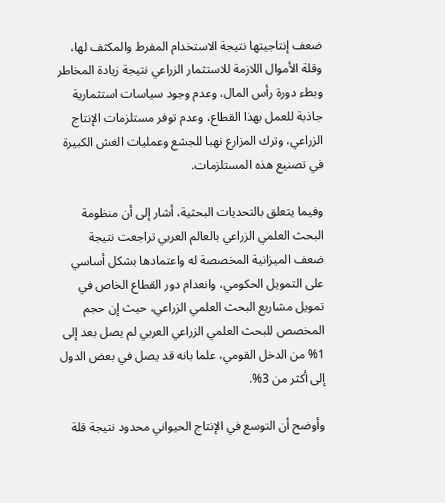ضعف إنتاجيتها نتيجة الاستخدام المفرط والمكثف لها، وقلة الأموال اللازمة للاستثمار الزراعي نتيجة زيادة المخاطر وبطء دورة رأس المال، وعدم وجود سياسات استثمارية جاذبة للعمل بهذا القطاع، وعدم توفر مستلزمات الإنتاج الزراعي، وترك المزارع نهبا للجشع وعمليات الغش الكبيرة في تصنيع هذه المستلزمات.

وفيما يتعلق بالتحديات البحثية، أشار إلى أن منظومة البحث العلمي الزراعي بالعالم العربي تراجعت نتيجة ضعف الميزانية المخصصة له واعتمادها بشكل أساسي على التمويل الحكومي، وانعدام دور القطاع الخاص في تمويل مشاريع البحث العلمي الزراعي، حيث إن حجم المخصص للبحث العلمي الزراعي العربي لم يصل بعد إلى 1% من الدخل القومي، علما بانه قد يصل في بعض الدول إلى أكثر من 3%.

وأوضح أن التوسع في الإنتاج الحيواني محدود نتيجة قلة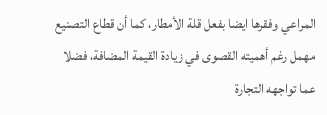المراعي وفقرها ايضا بفعل قلة الأمطار، كما أن قطاع التصنيع مهمل رغم أهميته القصوى في زيادة القيمة المضافة، فضلا عما تواجهه التجارة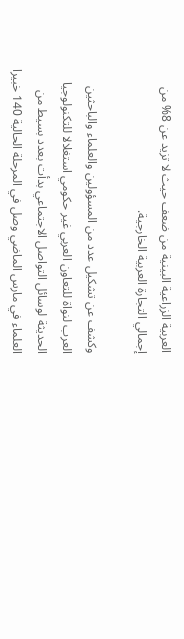العربية الزراعية البينية من ضعف حيث لا تزيد عن 8% من إجمالي التجارة العربية الخارجية.

وكشف عن تشكيل عدد من المسؤولين والعلماء والباحثين العرب لنواة للتعاون العربي غير حكومي استغلالا للتكنولوجيا الحديثة لوسائل التواصل الاجتماعي بدأت بعدد بسيط من العلماء في مارس الماضي وصل في المرحلة الحالية 140 خبيرا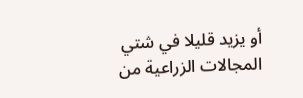أو يزيد قليلا في شتي المجالات الزراعية من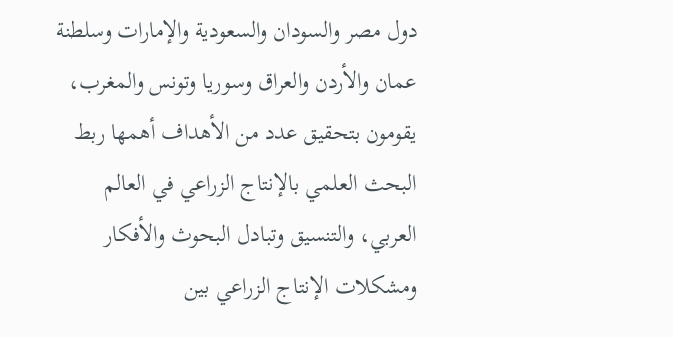دول مصر والسودان والسعودية والإمارات وسلطنة عمان والأردن والعراق وسوريا وتونس والمغرب، يقومون بتحقيق عدد من الأهداف أهمها ربط البحث العلمي بالإنتاج الزراعي في العالم العربي، والتنسيق وتبادل البحوث والأفكار ومشكلات الإنتاج الزراعي بين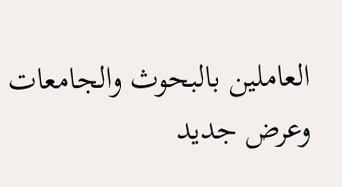العاملين بالبحوث والجامعات وعرض جديد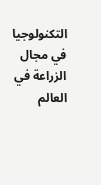التكنولوجيا في مجال الزراعة في العالم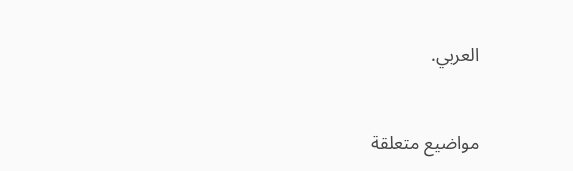العربي.


مواضيع متعلقة